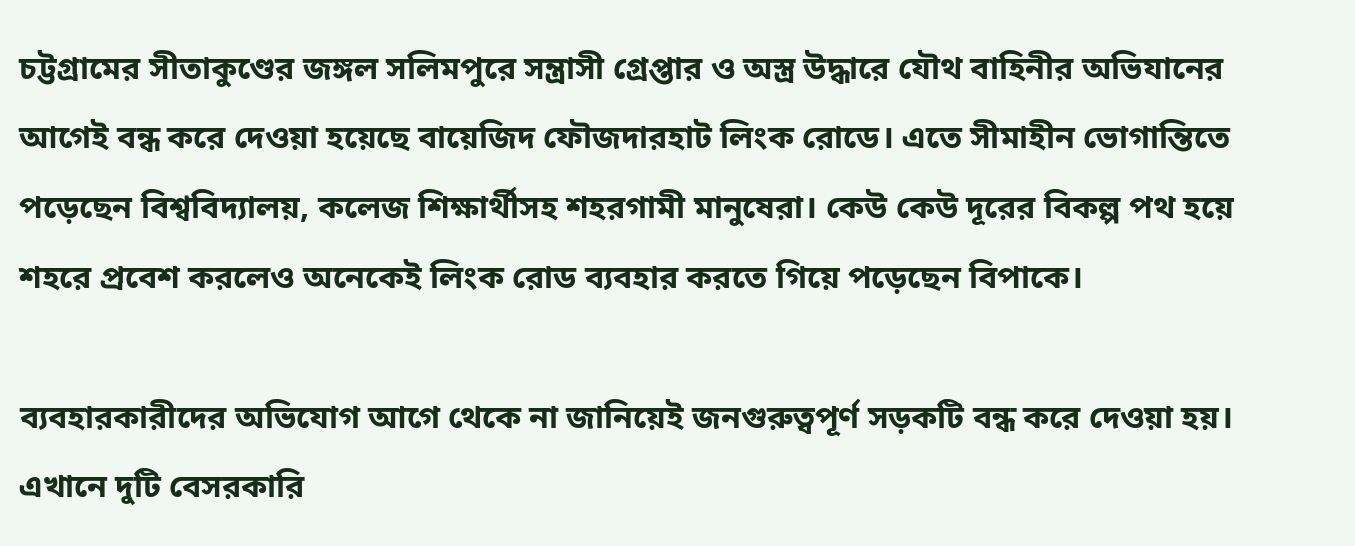চট্টগ্রামের সীতাকুণ্ডের জঙ্গল সলিমপুরে সন্ত্রাসী গ্রেপ্তার ও অস্ত্র উদ্ধারে যৌথ বাহিনীর অভিযানের আগেই বন্ধ করে দেওয়া হয়েছে বায়েজিদ ফৌজদারহাট লিংক রোডে। এতে সীমাহীন ভোগান্তিতে পড়েছেন বিশ্ববিদ্যালয়, কলেজ শিক্ষার্থীসহ শহরগামী মানুষেরা। কেউ কেউ দূরের বিকল্প পথ হয়ে শহরে প্রবেশ করলেও অনেকেই লিংক রোড ব্যবহার করতে গিয়ে পড়েছেন বিপাকে।

ব্যবহারকারীদের অভিযোগ আগে থেকে না জানিয়েই জনগুরুত্বপূর্ণ সড়কটি বন্ধ করে দেওয়া হয়। এখানে দুটি বেসরকারি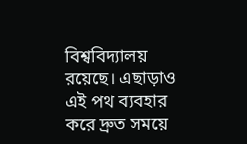বিশ্ববিদ্যালয় রয়েছে। এছাড়াও এই পথ ব্যবহার করে দ্রুত সময়ে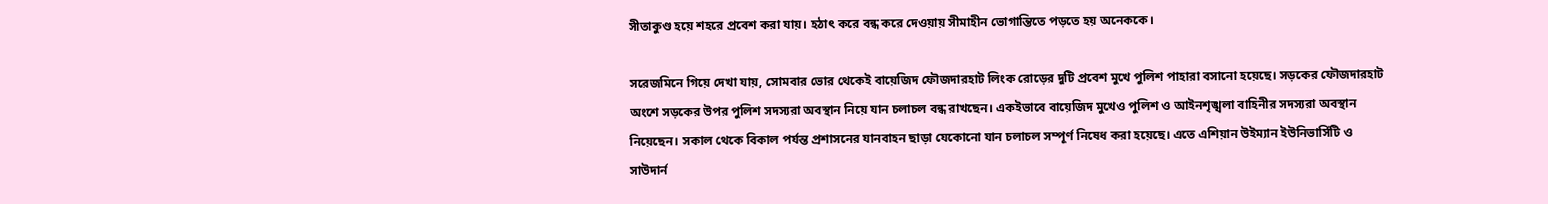সীতাকুণ্ড হয়ে শহরে প্রবেশ করা যায়। হঠাৎ করে বন্ধ করে দেওয়ায় সীমাহীন ভোগান্তিতে পড়তে হয় অনেককে।

সরেজমিনে গিয়ে দেখা যায়, সোমবার ভোর থেকেই বায়েজিদ ফৌজদারহাট লিংক রোড়ের দুটি প্রবেশ মুখে পুলিশ পাহারা বসানো হয়েছে। সড়কের ফৌজদারহাট অংশে সড়কের উপর পুলিশ সদস্যরা অবস্থান নিয়ে যান চলাচল বন্ধ রাখছেন। একইভাবে বায়েজিদ মুখেও পুলিশ ও আইনশৃঙ্খলা বাহিনীর সদস্যরা অবস্থান নিয়েছেন। সকাল থেকে বিকাল পর্যন্ত প্রশাসনের যানবাহন ছাড়া যেকোনো যান চলাচল সম্পূর্ণ নিষেধ করা হয়েছে। এতে এশিয়ান উইম্যান ইউনিভার্সিটি ও সাউদার্ন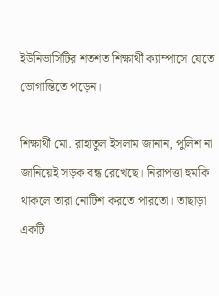ইউনিভার্সিটির শতশত শিক্ষার্থী ক্যাম্পাসে যেতে ভোগান্তিতে পড়েন।

শিক্ষার্থী মো. রাহাতুল ইসলাম জানান, পুলিশ না জানিয়েই সড়ক বন্ধ রেখেছে। নিরাপত্তা হুমকি থাকলে তারা নোটিশ করতে পারতো। তাছাড়া একটি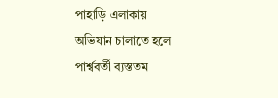পাহাড়ি এলাকায় অভিযান চালাতে হলে পার্শ্ববর্তী ব্যস্ততম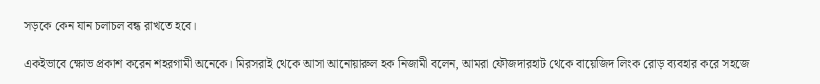সড়কে কেন যান চলাচল বন্ধ রাখতে হবে।

একইভাবে ক্ষোভ প্রকাশ করেন শহরগামী অনেকে। মিরসরাই থেকে আসা আনোয়ারুল হক নিজামী বলেন, আমরা ফৌজদারহাট থেকে বায়েজিদ লিংক রোড় ব্যবহার করে সহজে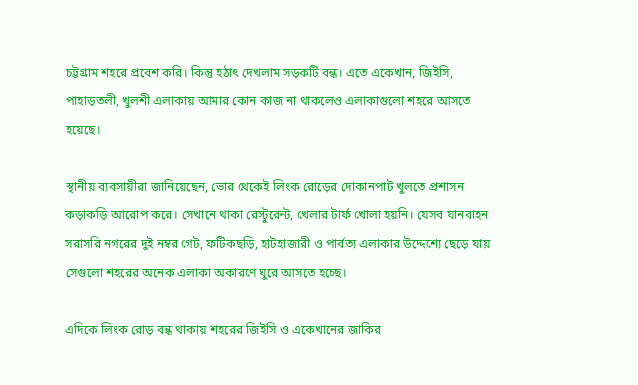চট্টগ্রাম শহরে প্রবেশ করি। কিন্তু হঠাৎ দেখলাম সড়কটি বন্ধ। এতে একেখান, জিইসি, পাহাড়তলী, খুলশী এলাকায় আমার কোন কাজ না থাকলেও এলাকাগুলো শহরে আসতে হয়েছে।

স্থানীয় ব্যবসায়ীরা জানিয়েছেন, ভোর থেকেই লিংক রোড়ের দোকানপাট খুলতে প্রশাসন কড়াকড়ি আরোপ করে। সেখানে থাকা রেস্টুরেন্ট, খেলার টার্ফ খোলা হয়নি। যেসব যানবাহন সরাসরি নগরের দুই নম্বর গেট, ফটিকছড়ি, হাটহাজারী ও পার্বত্য এলাকার উদ্দেশ্যে ছেড়ে যায় সেগুলো শহরের অনেক এলাকা অকারণে ঘুরে আসতে হচ্ছে।

এদিকে লিংক রোড় বন্ধ থাকায় শহরের জিইসি ও একেখানের জাকির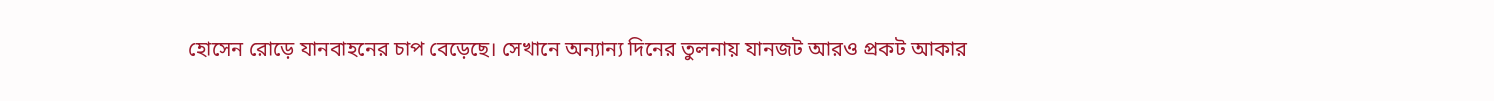হোসেন রোড়ে যানবাহনের চাপ বেড়েছে। সেখানে অন্যান্য দিনের তুলনায় যানজট আরও প্রকট আকার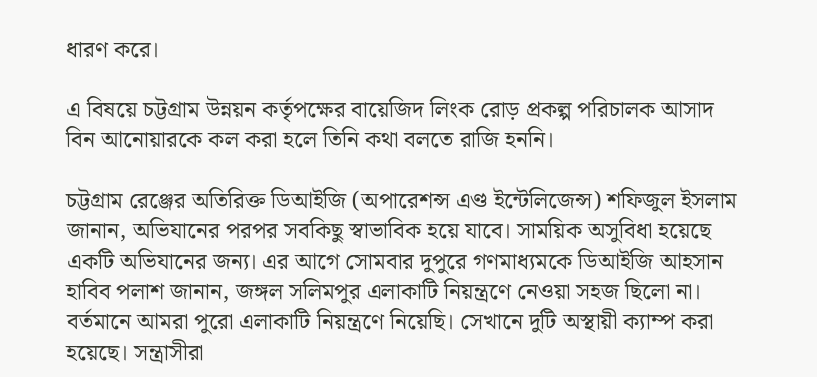ধারণ করে।

এ বিষয়ে চট্টগ্রাম উন্নয়ন কর্তৃপক্ষের বায়েজিদ লিংক রোড় প্রকল্প পরিচালক আসাদ বিন আনোয়ারকে কল করা হলে তিনি কথা বলতে রাজি হননি।

চট্টগ্রাম রেঞ্জের অতিরিক্ত ডিআইজি (অপারেশন্স এণ্ড ইন্টেলিজেন্স) শফিজুল ইসলাম জানান, অভিযানের পরপর সবকিছু স্বাভাবিক হয়ে যাবে। সাময়িক অসুবিধা হয়েছে একটি অভিযানের জন্য। এর আগে সোমবার দুপুরে গণমাধ্যমকে ডিআইজি আহসান হাবিব পলাশ জানান, জঙ্গল সলিমপুর এলাকাটি নিয়ন্ত্রণে নেওয়া সহজ ছিলো না। বর্তমানে আমরা পুরো এলাকাটি নিয়ন্ত্রণে নিয়েছি। সেখানে দুটি অস্থায়ী ক্যাম্প করা হয়েছে। সন্ত্রাসীরা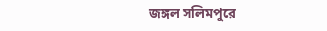জঙ্গল সলিমপুরে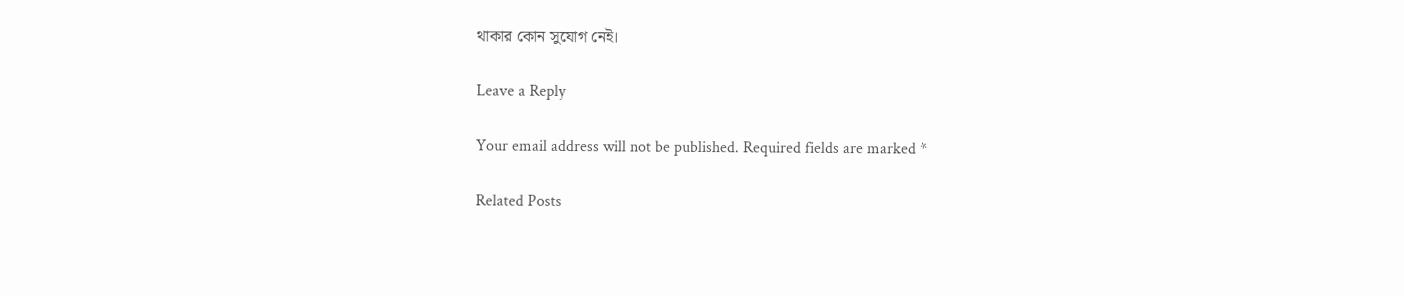থাকার কোন সুযোগ নেই।

Leave a Reply

Your email address will not be published. Required fields are marked *

Related Posts